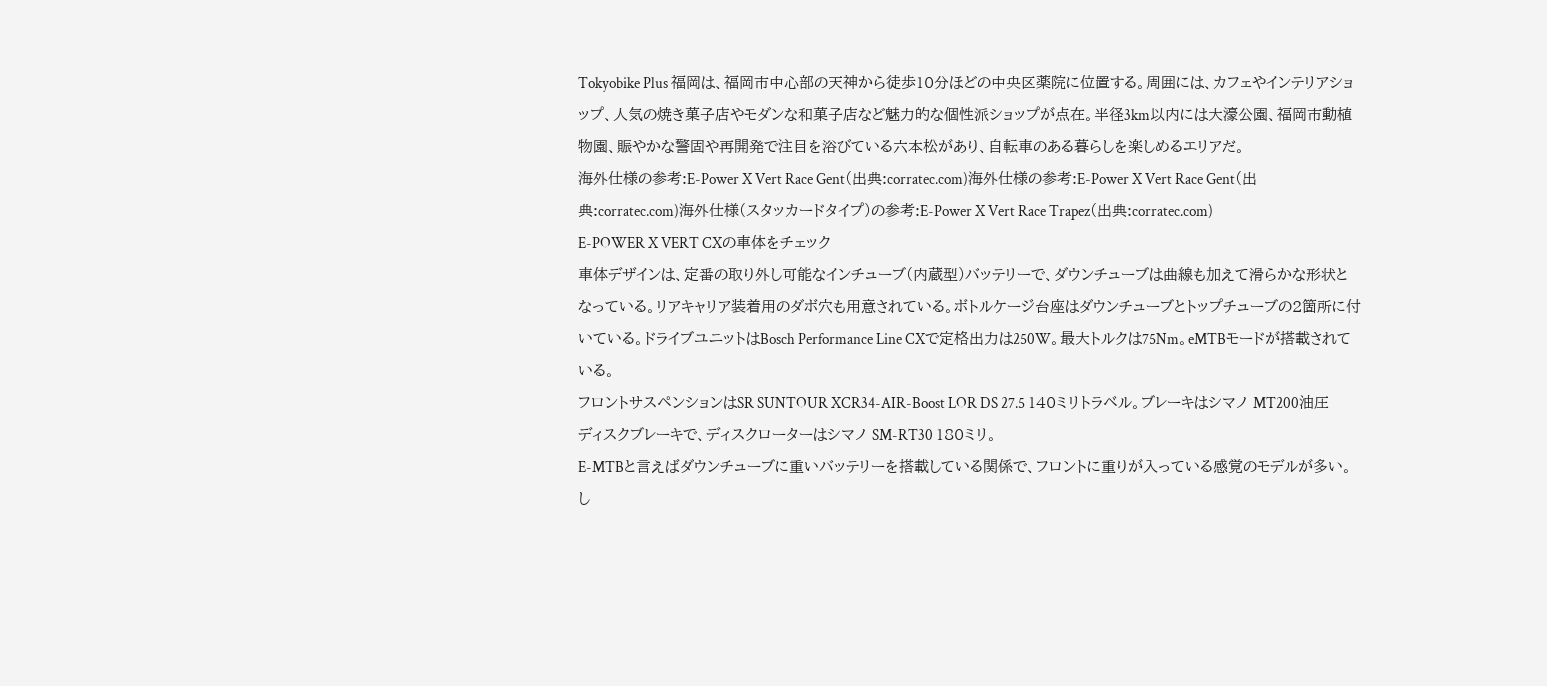Tokyobike Plus 福岡は、福岡市中心部の天神から徒歩10分ほどの中央区薬院に位置する。周囲には、カフェやインテリアショップ、人気の焼き菓子店やモダンな和菓子店など魅力的な個性派ショップが点在。半径3km以内には大濠公園、福岡市動植物園、賑やかな警固や再開発で注目を浴びている六本松があり、自転車のある暮らしを楽しめるエリアだ。
海外仕様の参考:E-Power X Vert Race Gent(出典:corratec.com)海外仕様の参考:E-Power X Vert Race Gent(出典:corratec.com)海外仕様(スタッカードタイプ)の参考:E-Power X Vert Race Trapez(出典:corratec.com)
E-POWER X VERT CXの車体をチェック
車体デザインは、定番の取り外し可能なインチューブ(内蔵型)バッテリーで、ダウンチューブは曲線も加えて滑らかな形状となっている。リアキャリア装着用のダボ穴も用意されている。ボトルケージ台座はダウンチューブとトップチューブの2箇所に付いている。ドライブユニットはBosch Performance Line CXで定格出力は250W。最大トルクは75Nm。eMTBモードが搭載されている。
フロントサスペンションはSR SUNTOUR XCR34-AIR-Boost LOR DS 27.5 140ミリトラベル。ブレーキはシマノ MT200油圧ディスクブレーキで、ディスクローターはシマノ SM-RT30 180ミリ。
E-MTBと言えばダウンチューブに重いバッテリーを搭載している関係で、フロントに重りが入っている感覚のモデルが多い。し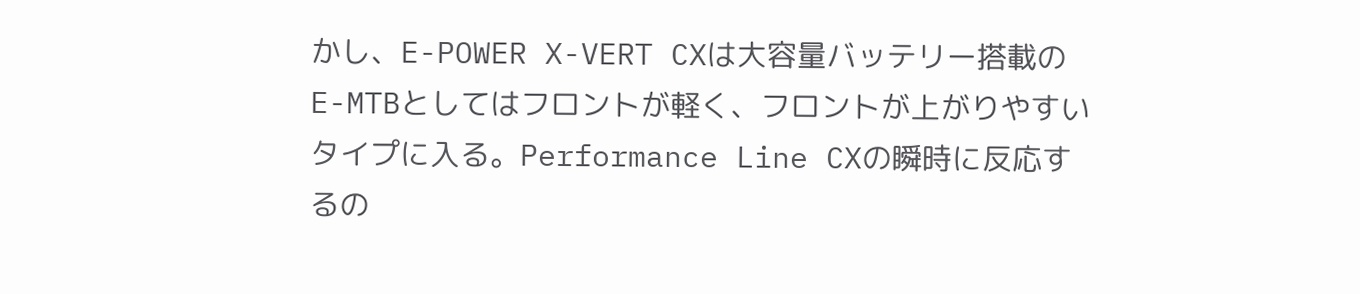かし、E-POWER X-VERT CXは大容量バッテリー搭載のE-MTBとしてはフロントが軽く、フロントが上がりやすいタイプに入る。Performance Line CXの瞬時に反応するの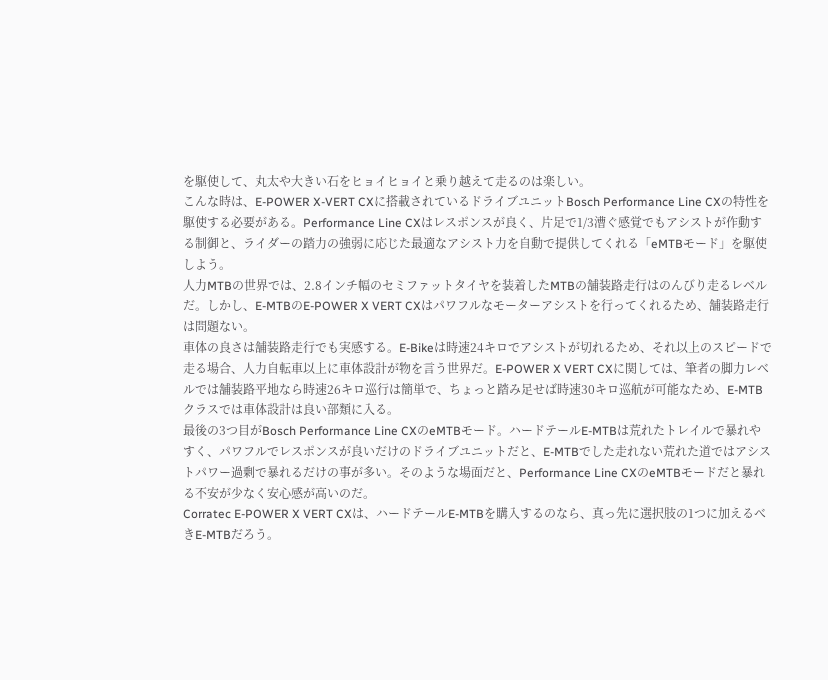を駆使して、丸太や大きい石をヒョイヒョイと乗り越えて走るのは楽しい。
こんな時は、E-POWER X-VERT CXに搭載されているドライブユニットBosch Performance Line CXの特性を駆使する必要がある。Performance Line CXはレスポンスが良く、片足で1/3漕ぐ感覚でもアシストが作動する制御と、ライダーの踏力の強弱に応じた最適なアシスト力を自動で提供してくれる「eMTBモード」を駆使しよう。
人力MTBの世界では、2.8インチ幅のセミファットタイヤを装着したMTBの舗装路走行はのんびり走るレベルだ。しかし、E-MTBのE-POWER X VERT CXはパワフルなモーターアシストを行ってくれるため、舗装路走行は問題ない。
車体の良さは舗装路走行でも実感する。E-Bikeは時速24キロでアシストが切れるため、それ以上のスピードで走る場合、人力自転車以上に車体設計が物を言う世界だ。E-POWER X VERT CXに関しては、筆者の脚力レベルでは舗装路平地なら時速26キロ巡行は簡単で、ちょっと踏み足せば時速30キロ巡航が可能なため、E-MTBクラスでは車体設計は良い部類に入る。
最後の3つ目がBosch Performance Line CXのeMTBモード。ハードテールE-MTBは荒れたトレイルで暴れやすく、パワフルでレスポンスが良いだけのドライブユニットだと、E-MTBでした走れない荒れた道ではアシストパワー過剰で暴れるだけの事が多い。そのような場面だと、Performance Line CXのeMTBモードだと暴れる不安が少なく安心感が高いのだ。
Corratec E-POWER X VERT CXは、ハードテールE-MTBを購入するのなら、真っ先に選択肢の1つに加えるべきE-MTBだろう。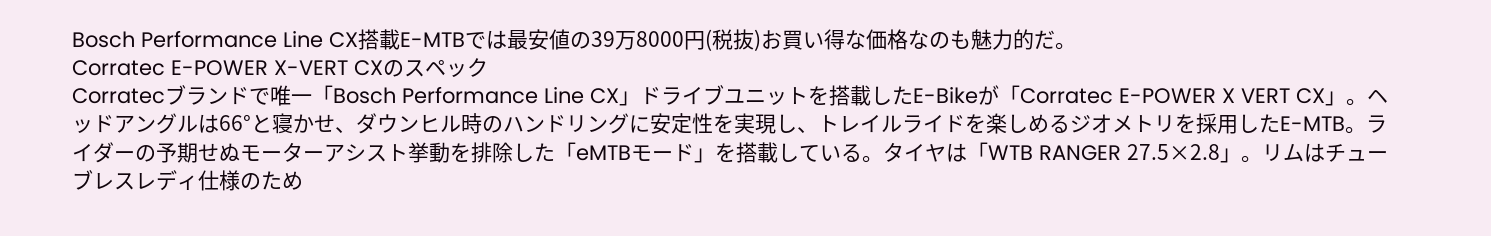Bosch Performance Line CX搭載E-MTBでは最安値の39万8000円(税抜)お買い得な価格なのも魅力的だ。
Corratec E-POWER X-VERT CXのスペック
Corratecブランドで唯一「Bosch Performance Line CX」ドライブユニットを搭載したE-Bikeが「Corratec E-POWER X VERT CX」。ヘッドアングルは66°と寝かせ、ダウンヒル時のハンドリングに安定性を実現し、トレイルライドを楽しめるジオメトリを採用したE-MTB。ライダーの予期せぬモーターアシスト挙動を排除した「eMTBモード」を搭載している。タイヤは「WTB RANGER 27.5×2.8」。リムはチューブレスレディ仕様のため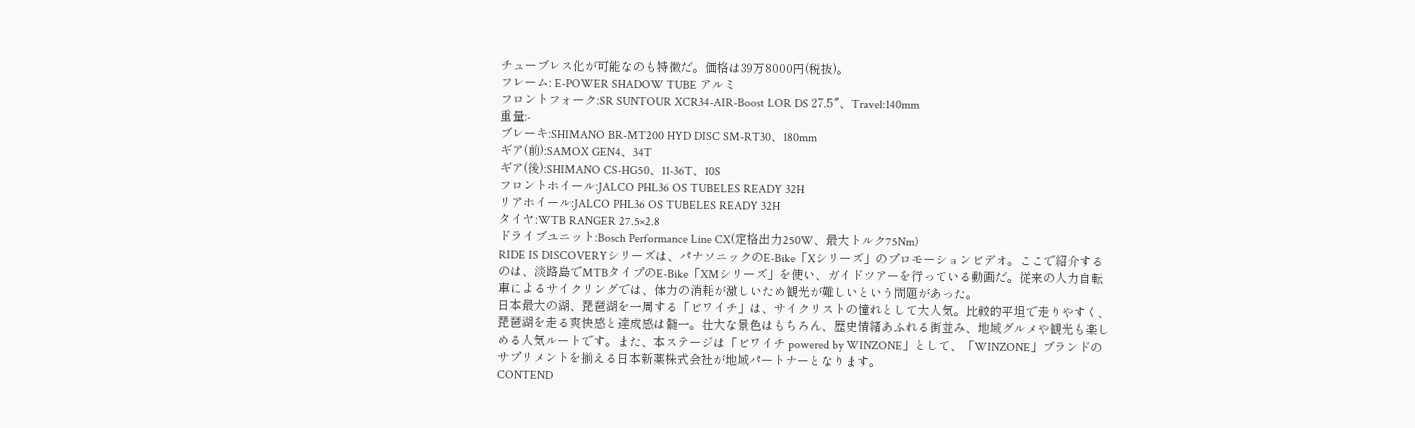チューブレス化が可能なのも特徴だ。価格は39万8000円(税抜)。
フレーム: E-POWER SHADOW TUBE アルミ
フロントフォーク:SR SUNTOUR XCR34-AIR-Boost LOR DS 27.5″、Travel:140mm
重量:-
ブレーキ:SHIMANO BR-MT200 HYD DISC SM-RT30、180mm
ギア(前):SAMOX GEN4、34T
ギア(後):SHIMANO CS-HG50、11-36T、10S
フロントホイール:JALCO PHL36 OS TUBELES READY 32H
リアホイール:JALCO PHL36 OS TUBELES READY 32H
タイヤ:WTB RANGER 27.5×2.8
ドライブユニット:Bosch Performance Line CX(定格出力250W、最大トルク75Nm)
RIDE IS DISCOVERYシリーズは、パナソニックのE-Bike「Xシリーズ」のプロモーションビデオ。ここで紹介するのは、淡路島でMTBタイプのE-Bike「XMシリーズ」を使い、ガイドツアーを行っている動画だ。従来の人力自転車によるサイクリングでは、体力の消耗が激しいため観光が難しいという問題があった。
日本最大の湖、琵琶湖を一周する「ビワイチ」は、サイクリストの憧れとして大人気。比較的平坦で走りやすく、琵琶湖を走る爽快感と達成感は髄一。壮大な景色はもちろん、歴史情緒あふれる街並み、地域グルメや観光も楽しめる人気ルートです。また、本ステージは「ビワイチ powered by WINZONE」として、「WINZONE」ブランドのサプリメントを揃える日本新薬株式会社が地域パートナーとなります。
CONTEND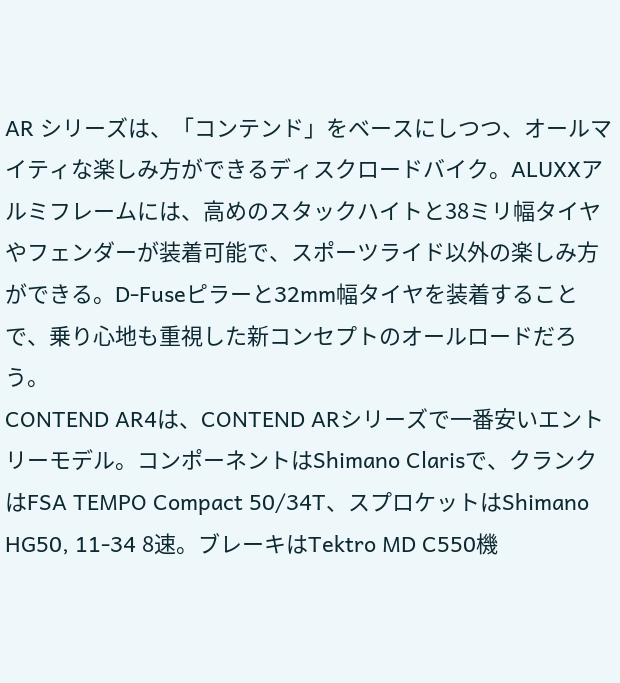AR シリーズは、「コンテンド」をベースにしつつ、オールマイティな楽しみ方ができるディスクロードバイク。ALUXXアルミフレームには、高めのスタックハイトと38ミリ幅タイヤやフェンダーが装着可能で、スポーツライド以外の楽しみ方ができる。D-Fuseピラーと32mm幅タイヤを装着することで、乗り心地も重視した新コンセプトのオールロードだろう。
CONTEND AR4は、CONTEND ARシリーズで一番安いエントリーモデル。コンポーネントはShimano Clarisで、クランクはFSA TEMPO Compact 50/34T、スプロケットはShimano HG50, 11-34 8速。ブレーキはTektro MD C550機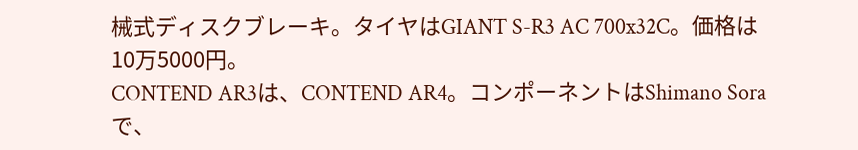械式ディスクブレーキ。タイヤはGIANT S-R3 AC 700x32C。価格は10万5000円。
CONTEND AR3は、CONTEND AR4。コンポーネントはShimano Soraで、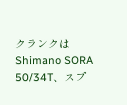クランクはShimano SORA 50/34T、スプ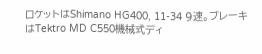ロケットはShimano HG400, 11-34 9速。ブレーキはTektro MD C550機械式ディ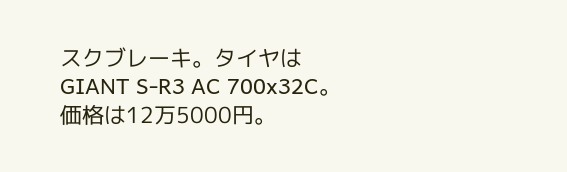スクブレーキ。タイヤはGIANT S-R3 AC 700x32C。価格は12万5000円。